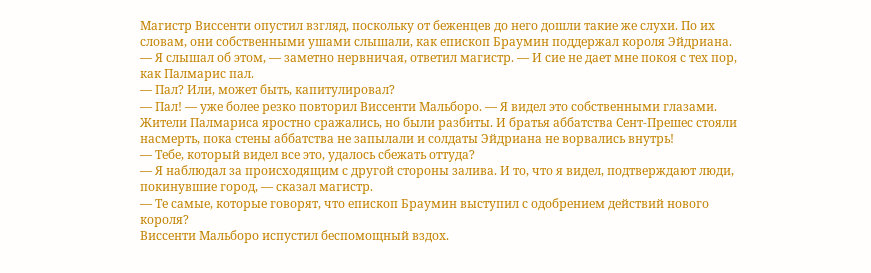Магистр Виссенти опустил взгляд, поскольку от беженцев до него дошли такие же слухи. По их словам, они собственными ушами слышали, как епископ Браумин поддержал короля Эйдриана.
— Я слышал об этом, — заметно нервничая, ответил магистр. — И сие не дает мне покоя с тех пор, как Палмарис пал.
— Пал? Или, может быть, капитулировал?
— Пал! — уже более резко повторил Виссенти Мальборо. — Я видел это собственными глазами. Жители Палмариса яростно сражались, но были разбиты. И братья аббатства Сент-Прешес стояли насмерть, пока стены аббатства не запылали и солдаты Эйдриана не ворвались внутрь!
— Тебе, который видел все это, удалось сбежать оттуда?
— Я наблюдал за происходящим с другой стороны залива. И то, что я видел, подтверждают люди, покинувшие город, — сказал магистр.
— Те самые, которые говорят, что епископ Браумин выступил с одобрением действий нового короля?
Виссенти Мальборо испустил беспомощный вздох.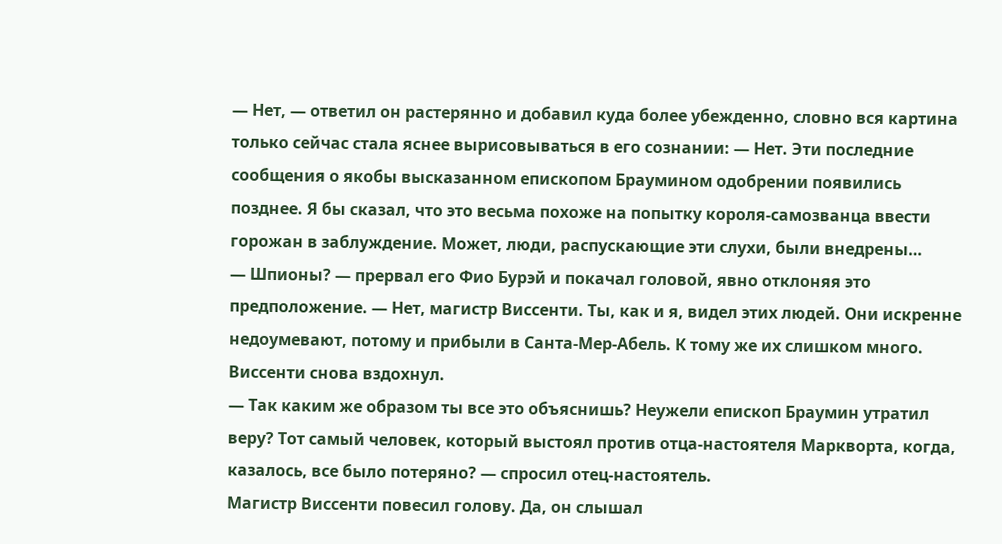— Нет, — ответил он растерянно и добавил куда более убежденно, словно вся картина только сейчас стала яснее вырисовываться в его сознании: — Нет. Эти последние сообщения о якобы высказанном епископом Браумином одобрении появились позднее. Я бы сказал, что это весьма похоже на попытку короля-самозванца ввести горожан в заблуждение. Может, люди, распускающие эти слухи, были внедрены…
— Шпионы? — прервал его Фио Бурэй и покачал головой, явно отклоняя это предположение. — Нет, магистр Виссенти. Ты, как и я, видел этих людей. Они искренне недоумевают, потому и прибыли в Санта-Мер-Абель. К тому же их слишком много.
Виссенти снова вздохнул.
— Так каким же образом ты все это объяснишь? Неужели епископ Браумин утратил веру? Тот самый человек, который выстоял против отца-настоятеля Маркворта, когда, казалось, все было потеряно? — спросил отец-настоятель.
Магистр Виссенти повесил голову. Да, он слышал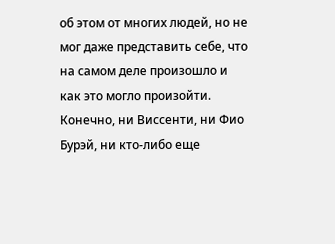об этом от многих людей, но не мог даже представить себе, что на самом деле произошло и как это могло произойти.
Конечно, ни Виссенти, ни Фио Бурэй, ни кто-либо еще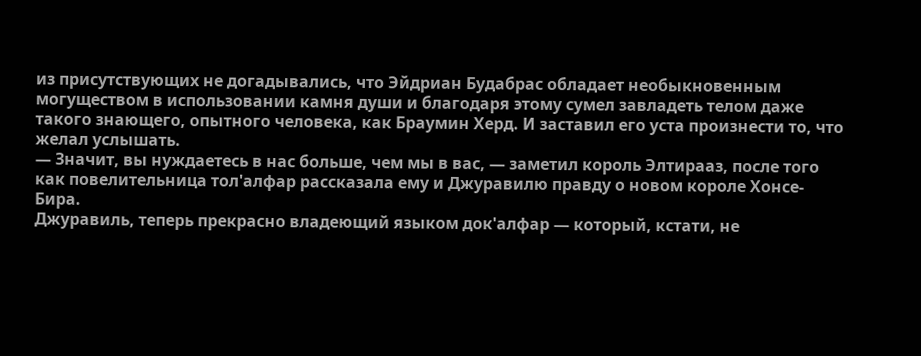из присутствующих не догадывались, что Эйдриан Будабрас обладает необыкновенным могуществом в использовании камня души и благодаря этому сумел завладеть телом даже такого знающего, опытного человека, как Браумин Херд. И заставил его уста произнести то, что желал услышать.
— Значит, вы нуждаетесь в нас больше, чем мы в вас, — заметил король Элтирааз, после того как повелительница тол'алфар рассказала ему и Джуравилю правду о новом короле Хонсе-Бира.
Джуравиль, теперь прекрасно владеющий языком док'алфар — который, кстати, не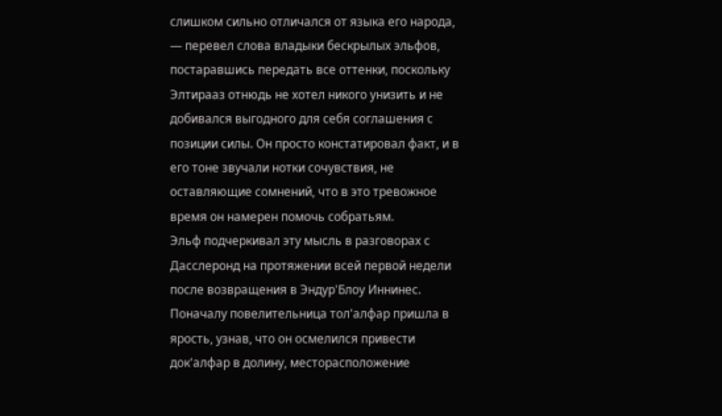слишком сильно отличался от языка его народа, — перевел слова владыки бескрылых эльфов, постаравшись передать все оттенки, поскольку Элтирааз отнюдь не хотел никого унизить и не добивался выгодного для себя соглашения с позиции силы. Он просто констатировал факт, и в его тоне звучали нотки сочувствия, не оставляющие сомнений, что в это тревожное время он намерен помочь собратьям.
Эльф подчеркивал эту мысль в разговорах с Дасслеронд на протяжении всей первой недели после возвращения в Эндур'Блоу Иннинес. Поначалу повелительница тол'алфар пришла в ярость, узнав, что он осмелился привести док'алфар в долину, месторасположение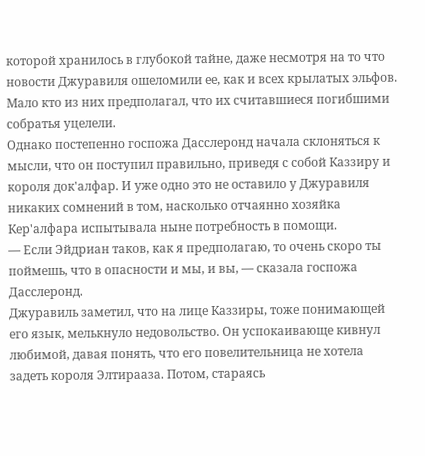которой хранилось в глубокой тайне, даже несмотря на то что новости Джуравиля ошеломили ее, как и всех крылатых эльфов. Мало кто из них предполагал, что их считавшиеся погибшими собратья уцелели.
Однако постепенно госпожа Дасслеронд начала склоняться к мысли, что он поступил правильно, приведя с собой Каззиру и короля док'алфар. И уже одно это не оставило у Джуравиля никаких сомнений в том, насколько отчаянно хозяйка Кер'алфара испытывала ныне потребность в помощи.
— Если Эйдриан таков, как я предполагаю, то очень скоро ты поймешь, что в опасности и мы, и вы, — сказала госпожа Дасслеронд.
Джуравиль заметил, что на лице Каззиры, тоже понимающей его язык, мелькнуло недовольство. Он успокаивающе кивнул любимой, давая понять, что его повелительница не хотела задеть короля Элтирааза. Потом, стараясь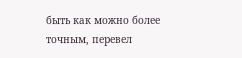быть как можно более точным, перевел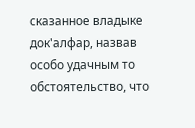сказанное владыке док'алфар, назвав особо удачным то обстоятельство, что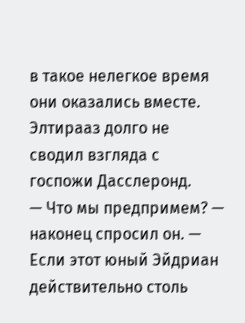в такое нелегкое время они оказались вместе.
Элтирааз долго не сводил взгляда с госпожи Дасслеронд.
— Что мы предпримем? — наконец спросил он. — Если этот юный Эйдриан действительно столь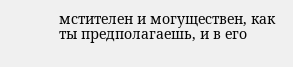мстителен и могуществен, как ты предполагаешь, и в его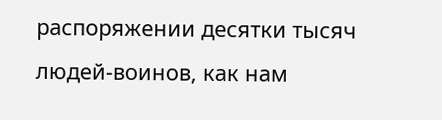распоряжении десятки тысяч людей-воинов, как нам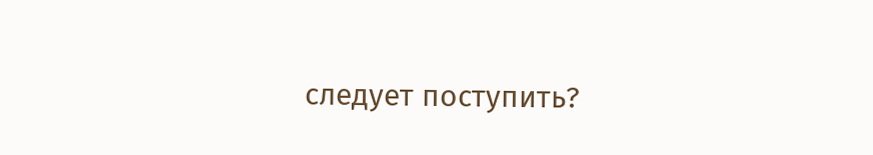следует поступить?